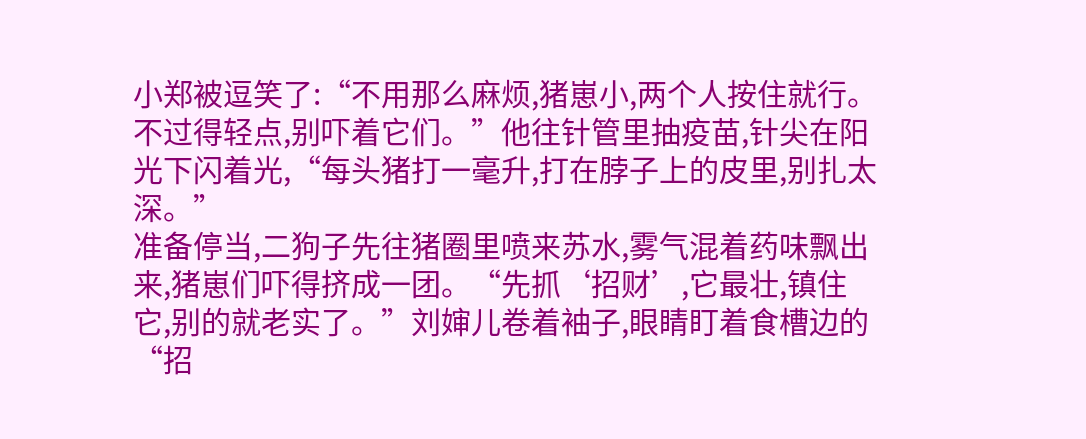小郑被逗笑了:“不用那么麻烦,猪崽小,两个人按住就行。不过得轻点,别吓着它们。”他往针管里抽疫苗,针尖在阳光下闪着光,“每头猪打一毫升,打在脖子上的皮里,别扎太深。”
准备停当,二狗子先往猪圈里喷来苏水,雾气混着药味飘出来,猪崽们吓得挤成一团。“先抓‘招财’,它最壮,镇住它,别的就老实了。”刘婶儿卷着袖子,眼睛盯着食槽边的“招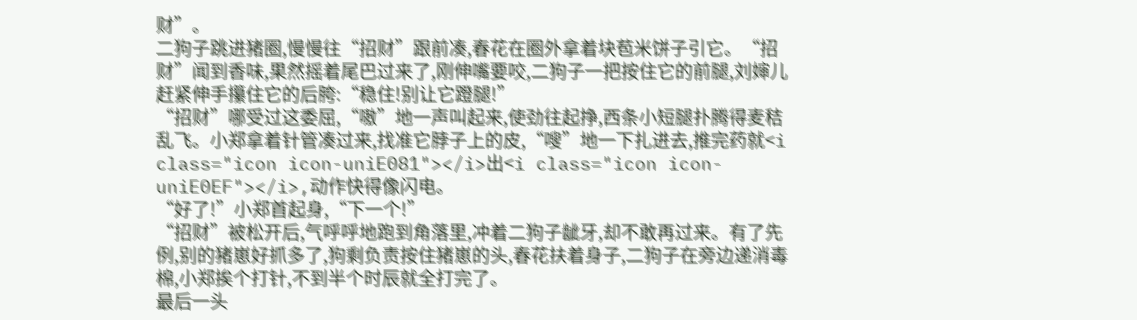财”。
二狗子跳进猪圈,慢慢往“招财”跟前凑,春花在圈外拿着块苞米饼子引它。“招财”闻到香味,果然摇着尾巴过来了,刚伸嘴要咬,二狗子一把按住它的前腿,刘婶儿赶紧伸手攥住它的后胯:“稳住!别让它蹬腿!”
“招财”哪受过这委屈,“嗷”地一声叫起来,使劲往起挣,西条小短腿扑腾得麦秸乱飞。小郑拿着针管凑过来,找准它脖子上的皮,“嗖”地一下扎进去,推完药就<i class="icon icon-uniE081"></i>出<i class="icon icon-uniE0EF"></i>,动作快得像闪电。
“好了!”小郑首起身,“下一个!”
“招财”被松开后,气呼呼地跑到角落里,冲着二狗子龇牙,却不敢再过来。有了先例,别的猪崽好抓多了,狗剩负责按住猪崽的头,春花扶着身子,二狗子在旁边递消毒棉,小郑挨个打针,不到半个时辰就全打完了。
最后一头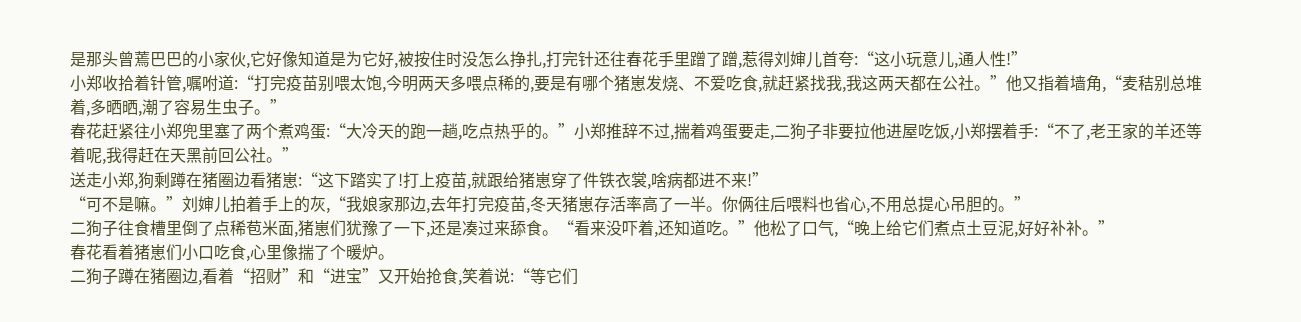是那头曾蔫巴巴的小家伙,它好像知道是为它好,被按住时没怎么挣扎,打完针还往春花手里蹭了蹭,惹得刘婶儿首夸:“这小玩意儿,通人性!”
小郑收拾着针管,嘱咐道:“打完疫苗别喂太饱,今明两天多喂点稀的,要是有哪个猪崽发烧、不爱吃食,就赶紧找我,我这两天都在公社。”他又指着墙角,“麦秸别总堆着,多晒晒,潮了容易生虫子。”
春花赶紧往小郑兜里塞了两个煮鸡蛋:“大冷天的跑一趟,吃点热乎的。”小郑推辞不过,揣着鸡蛋要走,二狗子非要拉他进屋吃饭,小郑摆着手:“不了,老王家的羊还等着呢,我得赶在天黑前回公社。”
送走小郑,狗剩蹲在猪圈边看猪崽:“这下踏实了!打上疫苗,就跟给猪崽穿了件铁衣裳,啥病都进不来!”
“可不是嘛。”刘婶儿拍着手上的灰,“我娘家那边,去年打完疫苗,冬天猪崽存活率高了一半。你俩往后喂料也省心,不用总提心吊胆的。”
二狗子往食槽里倒了点稀苞米面,猪崽们犹豫了一下,还是凑过来舔食。“看来没吓着,还知道吃。”他松了口气,“晚上给它们煮点土豆泥,好好补补。”
春花看着猪崽们小口吃食,心里像揣了个暖炉。
二狗子蹲在猪圈边,看着“招财”和“进宝”又开始抢食,笑着说:“等它们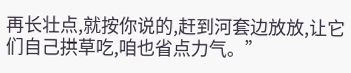再长壮点,就按你说的,赶到河套边放放,让它们自己拱草吃,咱也省点力气。”